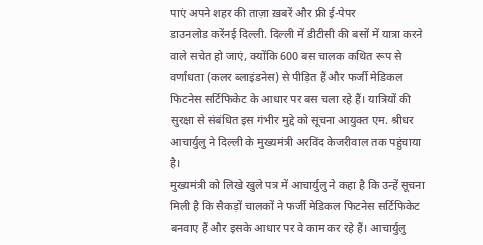पाएं अपने शहर की ताज़ा ख़बरें और फ्री ई-पेपर
डाउनलोड करेंनई दिल्ली. दिल्ली में डीटीसी की बसों में यात्रा करने वाले सचेत हो जाएं, क्योंकि 600 बस चालक कथित रूप से वर्णांधता (कलर ब्लाइंडनेस) से पीड़ित हैं और फर्जी मेडिकल फिटनेस सर्टिफिकेट के आधार पर बस चला रहे हैं। यात्रियों की सुरक्षा से संबंधित इस गंभीर मुद्दे को सूचना आयुक्त एम. श्रीधर आचार्युलु ने दिल्ली के मुख्यमंत्री अरविंद केजरीवाल तक पहुंचाया है।
मुख्यमंत्री को लिखे खुले पत्र में आचार्युलु ने कहा है कि उन्हें सूचना मिली है कि सैकड़ों चालकों ने फर्जी मेडिकल फिटनेस सर्टिफिकेट बनवाए हैं और इसके आधार पर वे काम कर रहे हैं। आचार्युलु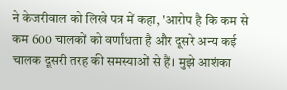ने केजरीवाल को लिखे पत्र में कहा, 'आरोप है कि कम से कम 600 चालकों को वर्णांधता है और दूसरे अन्य कई चालक दूसरी तरह की समस्याओं से हैं। मुझे आशंका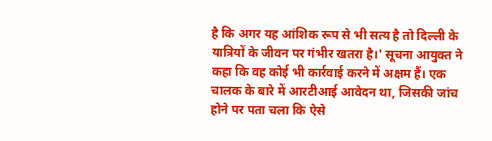है कि अगर यह आंशिक रूप से भी सत्य है तो दिल्ली के यात्रियों के जीवन पर गंभीर खतरा है।' सूचना आयुक्त ने कहा कि वह कोई भी कार्रवाई करने में अक्षम हैं। एक चालक के बारे में आरटीआई आवेदन था, जिसकी जांच होने पर पता चला कि ऐसे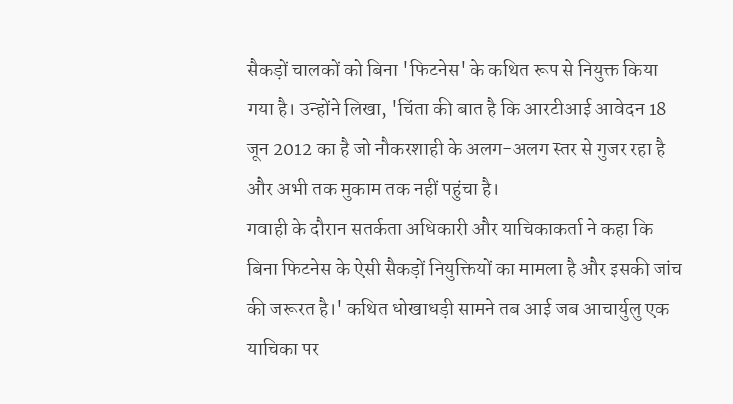सैकड़ों चालकों को बिना 'फिटनेस' के कथित रूप से नियुक्त किया गया है। उन्होंने लिखा, 'चिंता की बात है कि आरटीआई आवेदन 18 जून 2012 का है जो नौकरशाही के अलग-अलग स्तर से गुजर रहा है और अभी तक मुकाम तक नहीं पहुंचा है।
गवाही के दौरान सतर्कता अधिकारी और याचिकाकर्ता ने कहा कि बिना फिटनेस के ऐसी सैकड़ों नियुक्तियों का मामला है और इसकी जांच की जरूरत है।' कथित धोखाधड़ी सामने तब आई जब आचार्युलु एक याचिका पर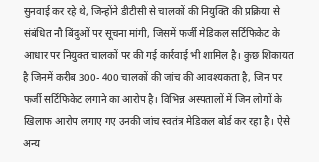सुनवाई कर रहे थे, जिन्होंने डीटीसी से चालकों की नियुक्ति की प्रक्रिया से संबंधित नौ बिंदुओं पर सूचना मांगी, जिसमें फर्जी मेडिकल सर्टिफिकेट के आधार पर नियुक्त चालकों पर की गई कार्रवाई भी शामिल है। कुछ शिकायत है जिनमें करीब 300- 400 चालकों की जांच की आवश्यकता है, जिन पर फर्जी सर्टिफिकेट लगाने का आरोप है। विभिन्न अस्पतालों में जिन लोगों के खिलाफ आरोप लगाए गए उनकी जांच स्वतंत्र मेडिकल बोर्ड कर रहा है। ऐसे अन्य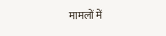मामलों में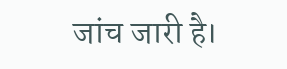जांच जारी है।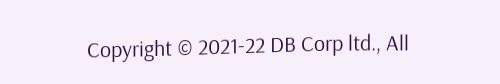Copyright © 2021-22 DB Corp ltd., All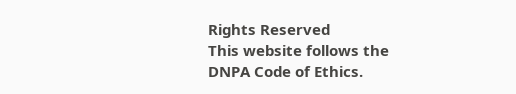Rights Reserved
This website follows the DNPA Code of Ethics.